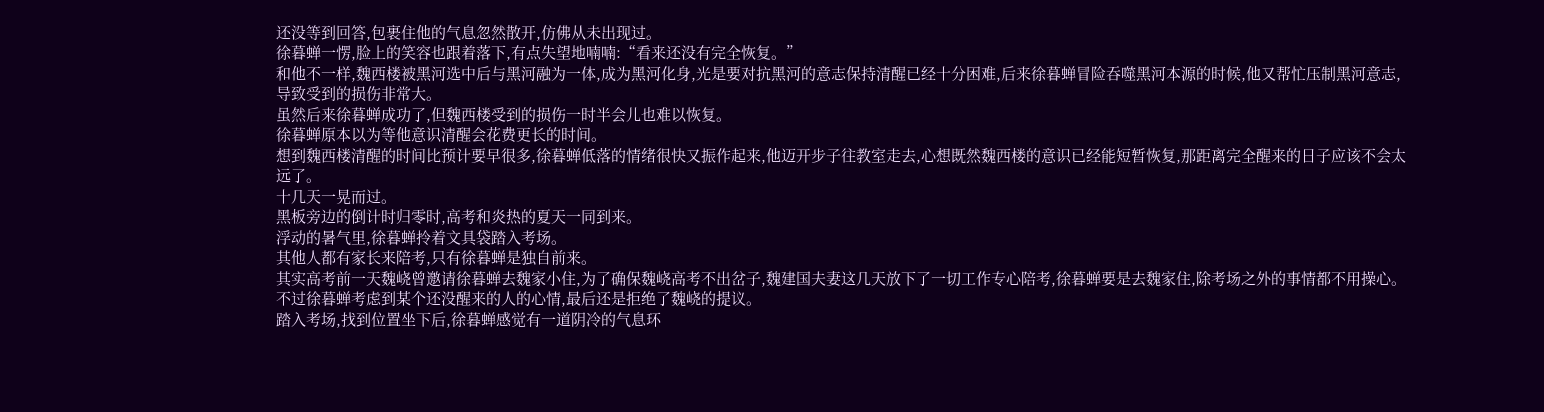还没等到回答,包裹住他的气息忽然散开,仿佛从未出现过。
徐暮蝉一愣,脸上的笑容也跟着落下,有点失望地喃喃:“看来还没有完全恢复。”
和他不一样,魏西楼被黑河选中后与黑河融为一体,成为黑河化身,光是要对抗黑河的意志保持清醒已经十分困难,后来徐暮蝉冒险吞噬黑河本源的时候,他又帮忙压制黑河意志,导致受到的损伤非常大。
虽然后来徐暮蝉成功了,但魏西楼受到的损伤一时半会儿也难以恢复。
徐暮蝉原本以为等他意识清醒会花费更长的时间。
想到魏西楼清醒的时间比预计要早很多,徐暮蝉低落的情绪很快又振作起来,他迈开步子往教室走去,心想既然魏西楼的意识已经能短暂恢复,那距离完全醒来的日子应该不会太远了。
十几天一晃而过。
黑板旁边的倒计时归零时,高考和炎热的夏天一同到来。
浮动的暑气里,徐暮蝉拎着文具袋踏入考场。
其他人都有家长来陪考,只有徐暮蝉是独自前来。
其实高考前一天魏峣曾邀请徐暮蝉去魏家小住,为了确保魏峣高考不出岔子,魏建国夫妻这几天放下了一切工作专心陪考,徐暮蝉要是去魏家住,除考场之外的事情都不用操心。
不过徐暮蝉考虑到某个还没醒来的人的心情,最后还是拒绝了魏峣的提议。
踏入考场,找到位置坐下后,徐暮蝉感觉有一道阴冷的气息环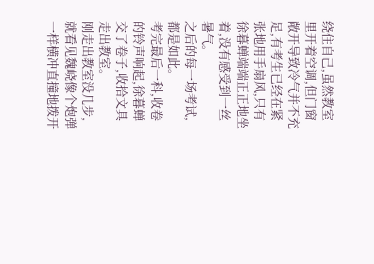绕住自己,虽然教室里开着空调,但门窗敞开导致冷气并不充足,有考生已经在紧张地用手扇风,只有徐暮蝉端端正正地坐着,没有感受到一丝暑气。
之后的每一场考试,都是如此。
考完最后一科,收卷的铃声响起,徐暮蝉交了卷子,收拾文具走出教室。
刚走出教室没几步,就看见魏峣像个炮弹一样横冲直撞地拨开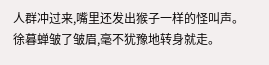人群冲过来,嘴里还发出猴子一样的怪叫声。徐暮蝉皱了皱眉,毫不犹豫地转身就走。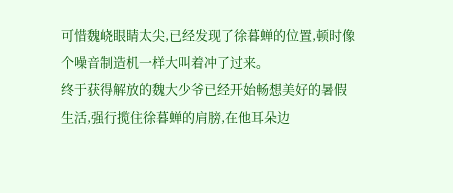可惜魏峣眼睛太尖,已经发现了徐暮蝉的位置,顿时像个噪音制造机一样大叫着冲了过来。
终于获得解放的魏大少爷已经开始畅想美好的暑假生活,强行揽住徐暮蝉的肩膀,在他耳朵边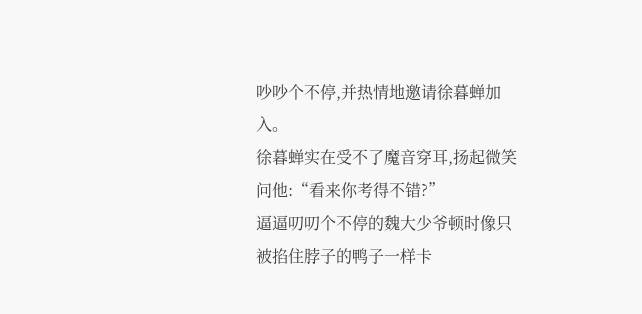吵吵个不停,并热情地邀请徐暮蝉加入。
徐暮蝉实在受不了魔音穿耳,扬起微笑问他:“看来你考得不错?”
逼逼叨叨个不停的魏大少爷顿时像只被掐住脖子的鸭子一样卡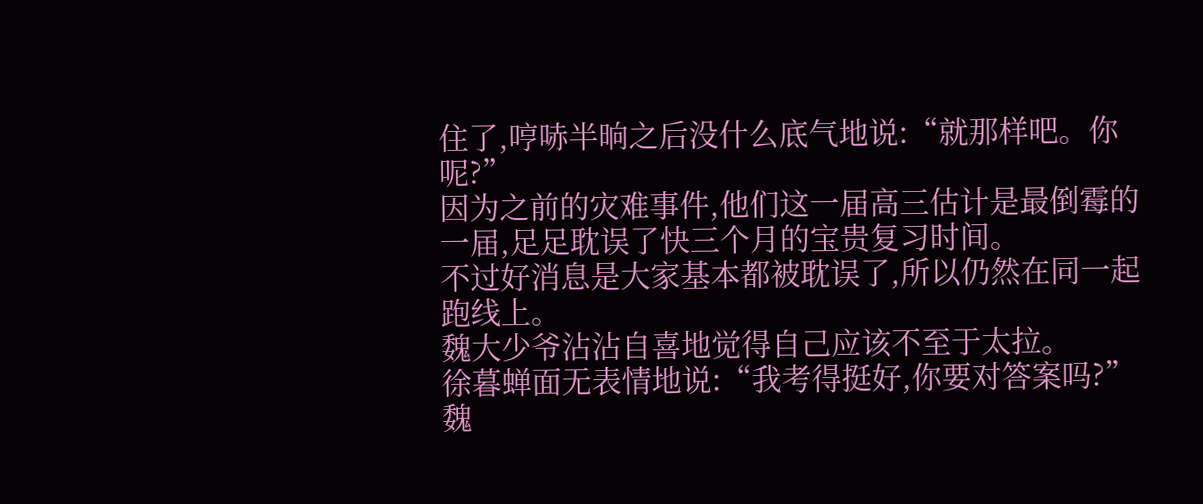住了,哼哧半晌之后没什么底气地说:“就那样吧。你呢?”
因为之前的灾难事件,他们这一届高三估计是最倒霉的一届,足足耽误了快三个月的宝贵复习时间。
不过好消息是大家基本都被耽误了,所以仍然在同一起跑线上。
魏大少爷沾沾自喜地觉得自己应该不至于太拉。
徐暮蝉面无表情地说:“我考得挺好,你要对答案吗?”
魏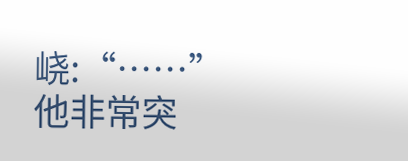峣:“……”
他非常突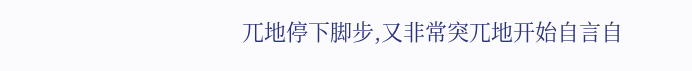兀地停下脚步,又非常突兀地开始自言自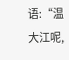语:“温大江呢,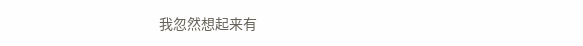我忽然想起来有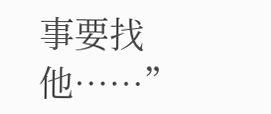事要找他……”